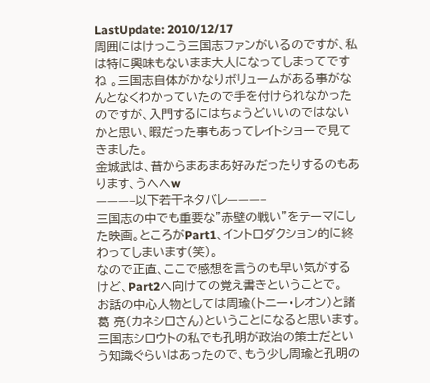LastUpdate: 2010/12/17
周囲にはけっこう三国志ファンがいるのですが、私は特に興味もないまま大人になってしまってですね 。三国志自体がかなりボリュームがある事がなんとなくわかっていたので手を付けられなかったのですが、入門するにはちょうどいいのではないかと思い、暇だった事もあってレイトショーで見てきました。
金城武は、昔からまあまあ好みだったりするのもあります、うへへw
———–以下若干ネタバレ———–
三国志の中でも重要な”赤壁の戦い”をテーマにした映画。ところがPart1、イントロダクション的に終わってしまいます(笑)。
なので正直、ここで感想を言うのも早い気がするけど、Part2へ向けての覚え書きということで。
お話の中心人物としては周瑜(トニー・レオン)と諸葛 亮(カネシロさん)ということになると思います。
三国志シロウトの私でも孔明が政治の策士だという知識ぐらいはあったので、もう少し周瑜と孔明の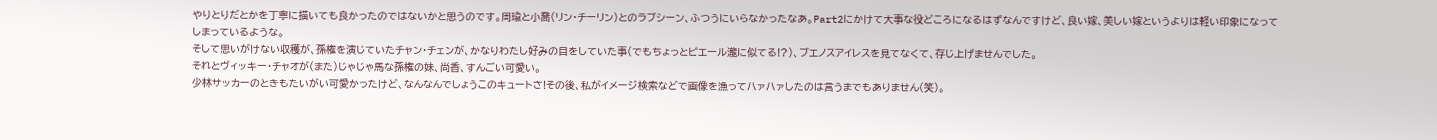やりとりだとかを丁寧に描いても良かったのではないかと思うのです。周瑜と小喬(リン・チーリン)とのラブシーン、ふつうにいらなかったなあ。Part2にかけて大事な役どころになるはずなんですけど、良い嫁、美しい嫁というよりは軽い印象になってしまっているような。
そして思いがけない収穫が、孫権を演じていたチャン・チェンが、かなりわたし好みの目をしていた事(でもちょっとピエール瀧に似てる!?)、ブエノスアイレスを見てなくて、存じ上げませんでした。
それとヴィッキー・チャオが(また)じゃじゃ馬な孫権の妹、尚香、すんごい可愛い。
少林サッカーのときもたいがい可愛かったけど、なんなんでしょうこのキュートさ!その後、私がイメージ検索などで画像を漁ってハァハァしたのは言うまでもありません(笑)。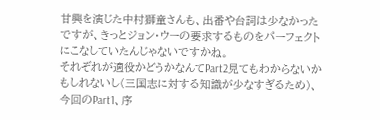甘興を演じた中村獅童さんも、出番や台詞は少なかったですが、きっとジョン・ウーの要求するものをパーフェクトにこなしていたんじゃないですかね。
それぞれが適役かどうかなんてPart2見てもわからないかもしれないし(三国志に対する知識が少なすぎるため)、今回のPart1、序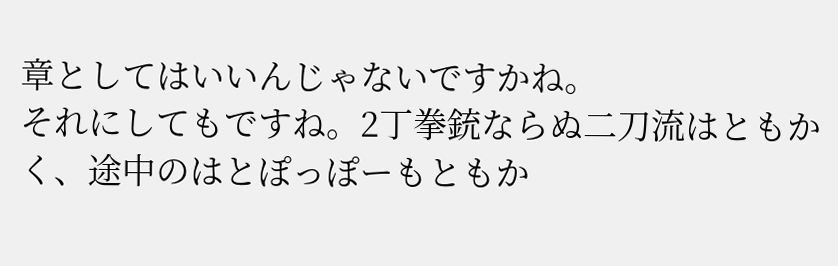章としてはいいんじゃないですかね。
それにしてもですね。2丁拳銃ならぬ二刀流はともかく、途中のはとぽっぽーもともか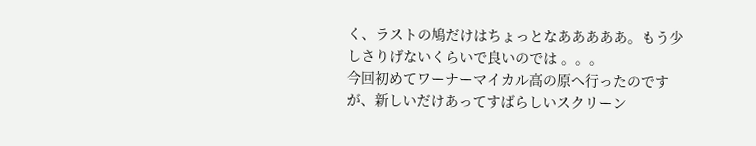く、ラストの鳩だけはちょっとなあああああ。もう少しさりげないくらいで良いのでは 。。。
今回初めてワーナーマイカル高の原へ行ったのですが、新しいだけあってすばらしいスクリーン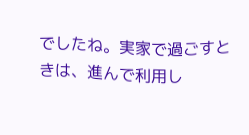でしたね。実家で過ごすときは、進んで利用し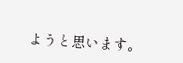ようと思います。